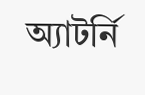অ্যাটর্নি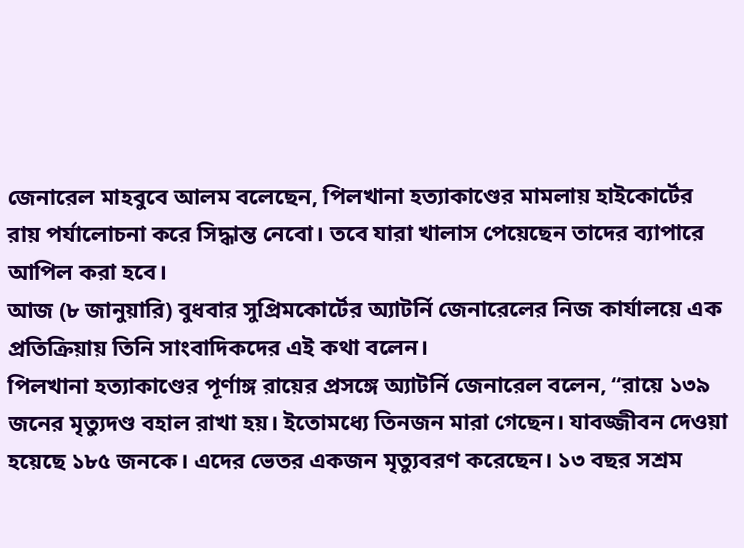জেনারেল মাহবুবে আলম বলেছেন, পিলখানা হত্যাকাণ্ডের মামলায় হাইকোর্টের রায় পর্যালোচনা করে সিদ্ধান্ত নেবো। তবে যারা খালাস পেয়েছেন তাদের ব্যাপারে আপিল করা হবে।
আজ (৮ জানুয়ারি) বুধবার সুপ্রিমকোর্টের অ্যাটর্নি জেনারেলের নিজ কার্যালয়ে এক প্রতিক্রিয়ায় তিনি সাংবাদিকদের এই কথা বলেন।
পিলখানা হত্যাকাণ্ডের পূর্ণাঙ্গ রায়ের প্রসঙ্গে অ্যাটর্নি জেনারেল বলেন, “রায়ে ১৩৯ জনের মৃত্যুদণ্ড বহাল রাখা হয়। ইতোমধ্যে তিনজন মারা গেছেন। যাবজ্জীবন দেওয়া হয়েছে ১৮৫ জনকে। এদের ভেতর একজন মৃত্যুবরণ করেছেন। ১৩ বছর সশ্রম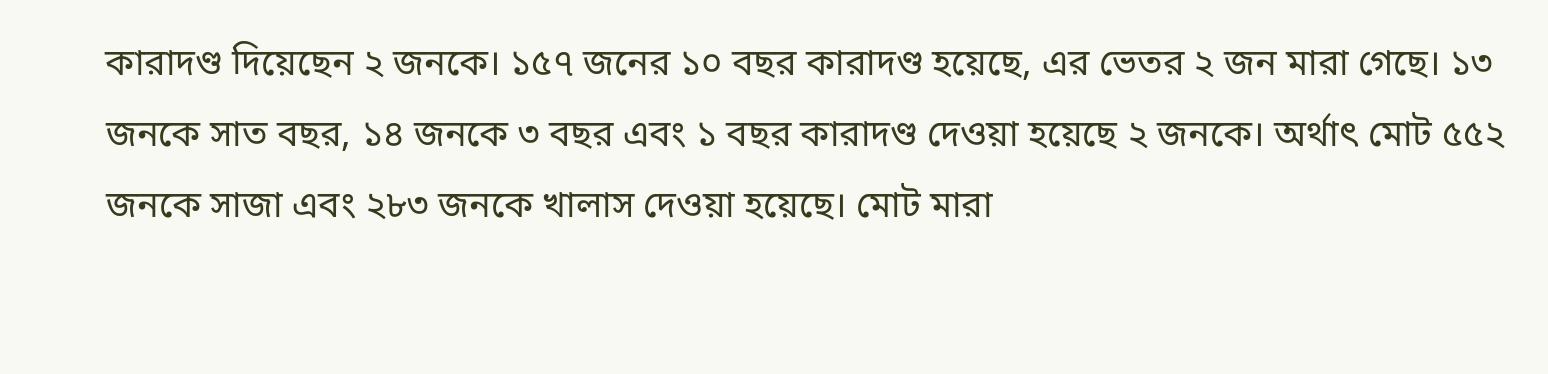কারাদণ্ড দিয়েছেন ২ জনকে। ১৫৭ জনের ১০ বছর কারাদণ্ড হয়েছে, এর ভেতর ২ জন মারা গেছে। ১৩ জনকে সাত বছর, ১৪ জনকে ৩ বছর এবং ১ বছর কারাদণ্ড দেওয়া হয়েছে ২ জনকে। অর্থাৎ মোট ৫৫২ জনকে সাজা এবং ২৮৩ জনকে খালাস দেওয়া হয়েছে। মোট মারা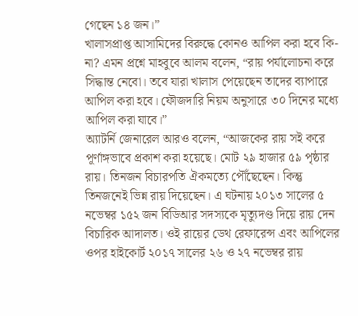গেছেন ১৪ জন।”
খালাসপ্রাপ্ত আসামিদের বিরুদ্ধে কোনও আপিল করা হবে কি-না? এমন প্রশ্নে মাহবুবে আলম বলেন, “রায় পর্যালোচনা করে সিদ্ধান্ত নেবো। তবে যারা খালাস পেয়েছেন তাদের ব্যাপারে আপিল করা হবে। ফৌজদারি নিয়ম অনুসারে ৩০ দিনের মধ্যে আপিল করা যাবে।”
অ্যাটর্নি জেনারেল আরও বলেন, “আজকের রায় সই করে পূর্ণাঙ্গভাবে প্রকাশ করা হয়েছে। মোট ২৯ হাজার ৫৯ পৃষ্ঠার রায়। তিনজন বিচারপতি ঐকমত্যে পৌঁছেছেন। কিন্তু তিনজনেই ভিন্ন রায় দিয়েছেন। এ ঘটনায় ২০১৩ সালের ৫ নভেম্বর ১৫২ জন বিডিআর সদস্যকে মৃত্যুদণ্ড দিয়ে রায় দেন বিচারিক আদালত। ওই রায়ের ডেথ রেফারেন্স এবং আপিলের ওপর হাইকোর্ট ২০১৭ সালের ২৬ ও ২৭ নভেম্বর রায়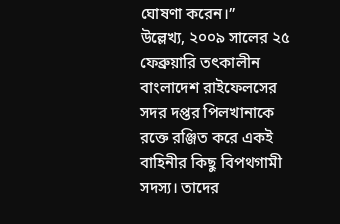ঘোষণা করেন।”
উল্লেখ্য, ২০০৯ সালের ২৫ ফেব্রুয়ারি তৎকালীন বাংলাদেশ রাইফেলসের সদর দপ্তর পিলখানাকে রক্তে রঞ্জিত করে একই বাহিনীর কিছু বিপথগামী সদস্য। তাদের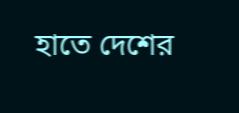হাতে দেশের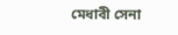মেধাবী সেনা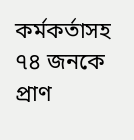কর্মকর্তাসহ ৭৪ জনকে প্রাণ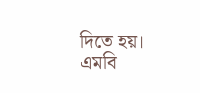দিতে হয়।
এমবি